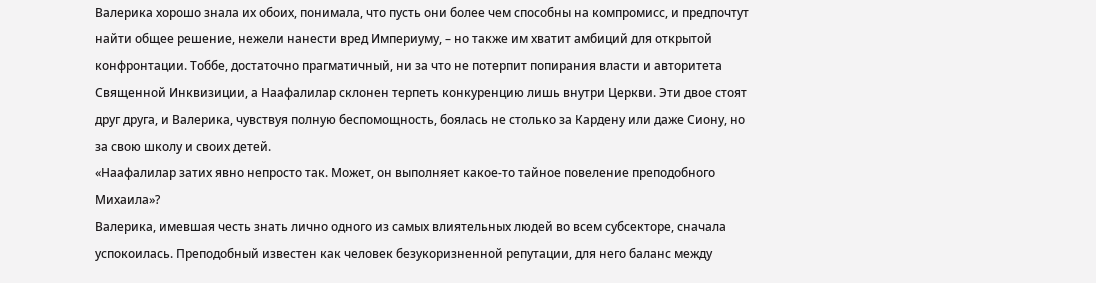Валерика хорошо знала их обоих, понимала, что пусть они более чем способны на компромисс, и предпочтут найти общее решение, нежели нанести вред Империуму, – но также им хватит амбиций для открытой конфронтации. Тоббе, достаточно прагматичный, ни за что не потерпит попирания власти и авторитета Священной Инквизиции, а Наафалилар склонен терпеть конкуренцию лишь внутри Церкви. Эти двое стоят друг друга, и Валерика, чувствуя полную беспомощность, боялась не столько за Кардену или даже Сиону, но за свою школу и своих детей.
«Наафалилар затих явно непросто так. Может, он выполняет какое-то тайное повеление преподобного Михаила»?
Валерика, имевшая честь знать лично одного из самых влиятельных людей во всем субсекторе, сначала успокоилась. Преподобный известен как человек безукоризненной репутации, для него баланс между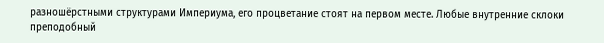разношёрстными структурами Империума, его процветание стоят на первом месте. Любые внутренние склоки преподобный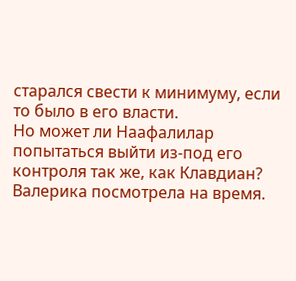старался свести к минимуму, если то было в его власти.
Но может ли Наафалилар попытаться выйти из-под его контроля так же, как Клавдиан?
Валерика посмотрела на время.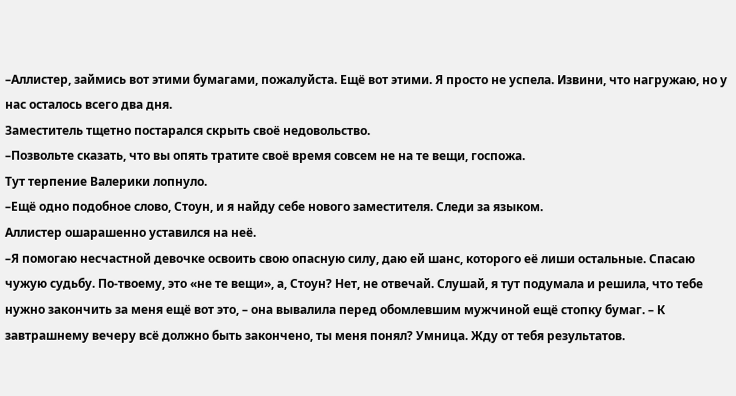–Аллистер, займись вот этими бумагами, пожалуйста. Ещё вот этими. Я просто не успела. Извини, что нагружаю, но у нас осталось всего два дня.
Заместитель тщетно постарался скрыть своё недовольство.
–Позвольте сказать, что вы опять тратите своё время совсем не на те вещи, госпожа.
Тут терпение Валерики лопнуло.
–Ещё одно подобное слово, Стоун, и я найду себе нового заместителя. Следи за языком.
Аллистер ошарашенно уставился на неё.
–Я помогаю несчастной девочке освоить свою опасную силу, даю ей шанс, которого её лиши остальные. Спасаю чужую судьбу. По-твоему, это «не те вещи», а, Стоун? Нет, не отвечай. Слушай, я тут подумала и решила, что тебе нужно закончить за меня ещё вот это, – она вывалила перед обомлевшим мужчиной ещё стопку бумаг. – К завтрашнему вечеру всё должно быть закончено, ты меня понял? Умница. Жду от тебя результатов.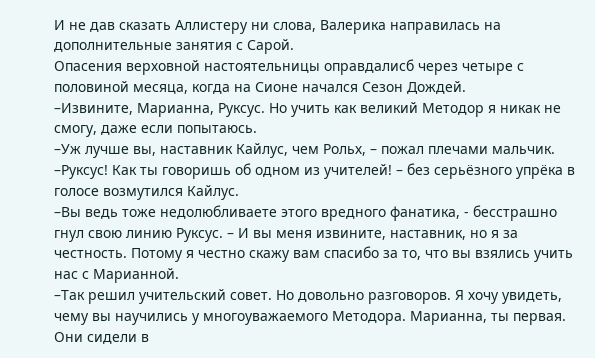И не дав сказать Аллистеру ни слова, Валерика направилась на дополнительные занятия с Сарой.
Опасения верховной настоятельницы оправдалисб через четыре с половиной месяца, когда на Сионе начался Сезон Дождей.
–Извините, Марианна, Руксус. Но учить как великий Методор я никак не смогу, даже если попытаюсь.
–Уж лучше вы, наставник Кайлус, чем Рольх, – пожал плечами мальчик.
–Руксус! Как ты говоришь об одном из учителей! – без серьёзного упрёка в голосе возмутился Кайлус.
–Вы ведь тоже недолюбливаете этого вредного фанатика, - бесстрашно гнул свою линию Руксус. – И вы меня извините, наставник, но я за честность. Потому я честно скажу вам спасибо за то, что вы взялись учить нас с Марианной.
–Так решил учительский совет. Но довольно разговоров. Я хочу увидеть, чему вы научились у многоуважаемого Методора. Марианна, ты первая.
Они сидели в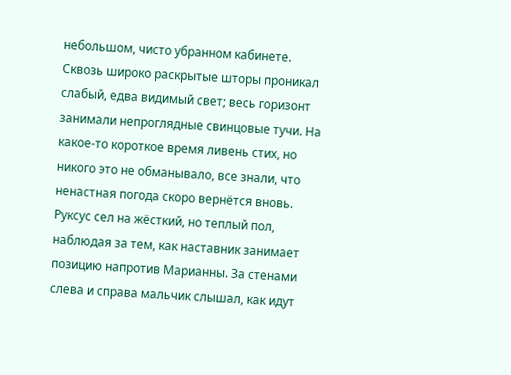небольшом, чисто убранном кабинете. Сквозь широко раскрытые шторы проникал слабый, едва видимый свет; весь горизонт занимали непроглядные свинцовые тучи. На какое-то короткое время ливень стих, но никого это не обманывало, все знали, что ненастная погода скоро вернётся вновь.
Руксус сел на жёсткий, но теплый пол, наблюдая за тем, как наставник занимает позицию напротив Марианны. За стенами слева и справа мальчик слышал, как идут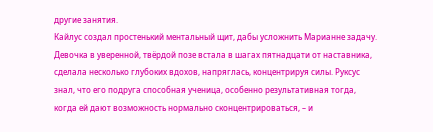другие занятия.
Кайлус создал простенький ментальный щит, дабы усложнить Марианне задачу. Девочка в уверенной, твёрдой позе встала в шагах пятнадцати от наставника, сделала несколько глубоких вдохов, напряглась, концентрируя силы. Руксус знал, что его подруга способная ученица, особенно результативная тогда, когда ей дают возможность нормально сконцентрироваться, – и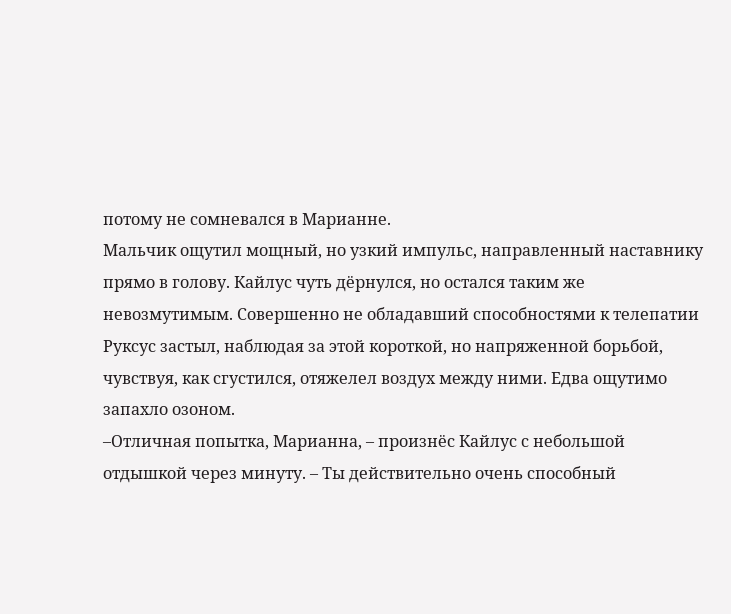потому не сомневался в Марианне.
Мальчик ощутил мощный, но узкий импульс, направленный наставнику прямо в голову. Кайлус чуть дёрнулся, но остался таким же невозмутимым. Совершенно не обладавший способностями к телепатии Руксус застыл, наблюдая за этой короткой, но напряженной борьбой, чувствуя, как сгустился, отяжелел воздух между ними. Едва ощутимо запахло озоном.
–Отличная попытка, Марианна, – произнёс Кайлус с небольшой отдышкой через минуту. – Ты действительно очень способный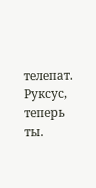телепат. Руксус, теперь ты.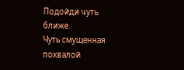Подойди чуть ближе.
Чуть смущенная похвалой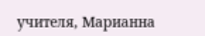учителя, Марианна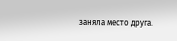заняла место друга.